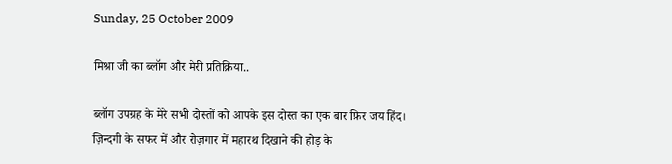Sunday, 25 October 2009

मिश्रा जी का ब्लॉग और मेरी प्रतिक्रिया..

ब्लॉग उपग्रह के मेरे सभी दोस्तों को आपके इस दोस्त का एक बार फ़िर जय हिंद। ज़िन्दगी के सफर में और रोज़गार में महारथ दिखाने की होड़ के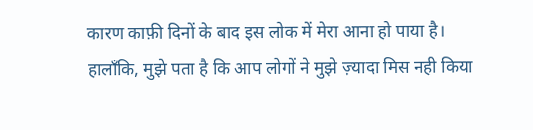कारण काफ़ी दिनों के बाद इस लोक में मेरा आना हो पाया है। हालाँकि, मुझे पता है कि आप लोगों ने मुझे ज़्यादा मिस नही किया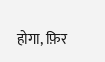होगा, फ़िर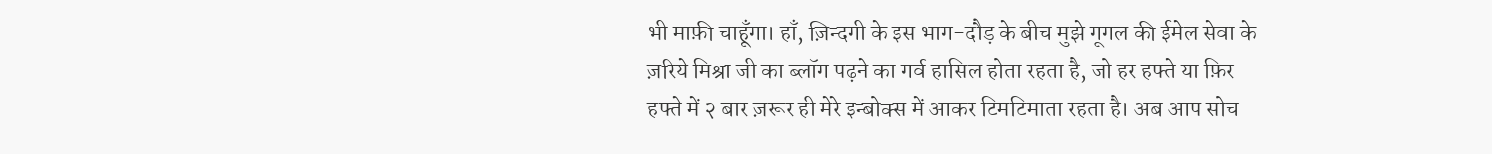भी माफ़ी चाहूँगा। हाँ, ज़िन्दगी के इस भाग-दौड़ के बीच मुझे गूगल की ईमेल सेवा के ज़रिये मिश्रा जी का ब्लॉग पढ़ने का गर्व हासिल होता रहता है, जो हर हफ्ते या फ़िर हफ्ते में २ बार ज़रूर ही मेरे इन्बोक्स में आकर टिमटिमाता रहता है। अब आप सोच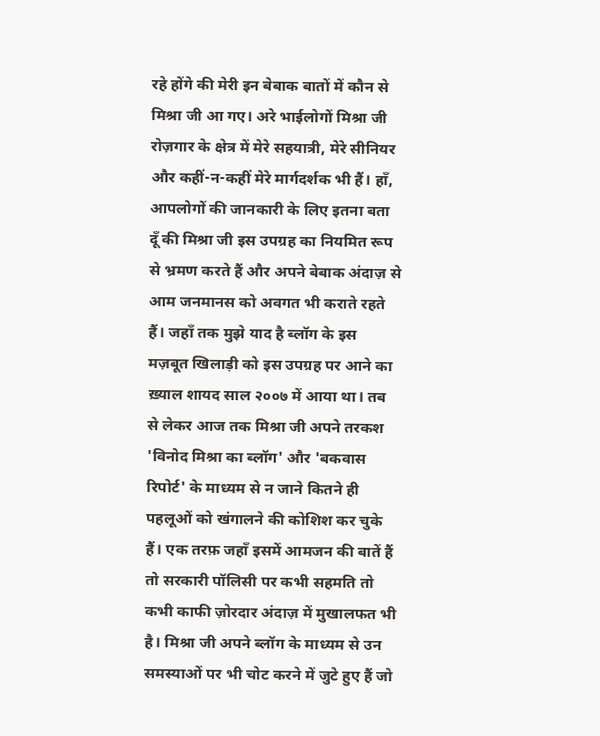रहे होंगे की मेरी इन बेबाक बातों में कौन से मिश्रा जी आ गए। अरे भाईलोगों मिश्रा जी रोज़गार के क्षेत्र में मेरे सहयात्री, मेरे सीनियर और कहीं-न-कहीं मेरे मार्गदर्शक भी हैं। हाँ, आपलोगों की जानकारी के लिए इतना बता दूँ की मिश्रा जी इस उपग्रह का नियमित रूप से भ्रमण करते हैं और अपने बेबाक अंदाज़ से आम जनमानस को अवगत भी कराते रहते हैं। जहाँ तक मुझे याद है ब्लॉग के इस मज़बूत खिलाड़ी को इस उपग्रह पर आने का ख़्याल शायद साल २००७ में आया था। तब से लेकर आज तक मिश्रा जी अपने तरकश 'विनोद मिश्रा का ब्लॉग' और 'बकवास रिपोर्ट' के माध्यम से न जाने कितने ही पहलूओं को खंगालने की कोशिश कर चुके हैं। एक तरफ़ जहाँ इसमें आमजन की बातें हैं तो सरकारी पॉलिसी पर कभी सहमति तो कभी काफी ज़ोरदार अंदाज़ में मुखालफत भी है। मिश्रा जी अपने ब्लॉग के माध्यम से उन समस्याओं पर भी चोट करने में जुटे हुए हैं जो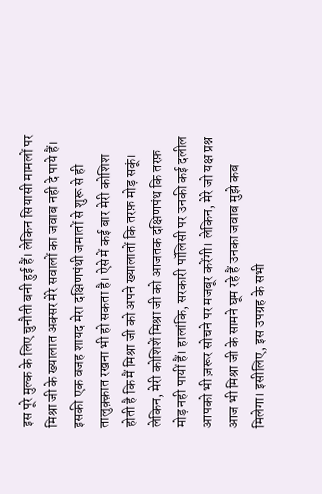इस पूरे मुल्क के लिए चुनौती बनी हुई हैं। लेकिन सियासी मामलों पर मिश्रा जी के ख्यालात अक्सर मेरे सवालों का जवाब नही दे पाये हैं। इसकी एक वजह शायद मेरा दक्षिणपंथी जमातों से शुरू से ही तालुक़्क़ात रखना भी हो सकता है। ऐसे में कई बार मेरी कोशिश होती है कि मैं मिश्रा जी को अपने ख्यालातों कि तरफ़ मोड़ सकूं। लेकिन, मेरी कोशिशें मिश्रा जी को आजतक दक्षिणपंथ कि तरफ़ मोड़ नही पायीं हैं। हालांकि, सरकारी पॉलिसी पर उनकी कई दलील आपको भी ज़रूर सोचने पर मजबूर करेंगी। लेकिन, मेरे जो यक्ष प्रश्न आज भी मिश्रा जी के सामने घूम रहे हैं उनका जवाब मुझे कब मिलेगा। इसीलिए, इस उपग्रह के सभी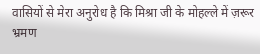वासियों से मेरा अनुरोध है कि मिश्रा जी के मोहल्ले में ज़रूर भ्रमण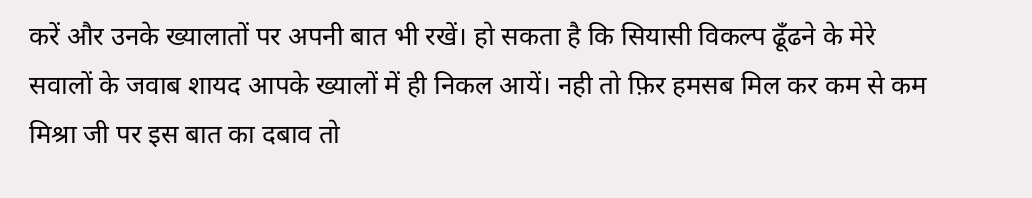करें और उनके ख्यालातों पर अपनी बात भी रखें। हो सकता है कि सियासी विकल्प ढूँढने के मेरे सवालों के जवाब शायद आपके ख्यालों में ही निकल आयें। नही तो फ़िर हमसब मिल कर कम से कम मिश्रा जी पर इस बात का दबाव तो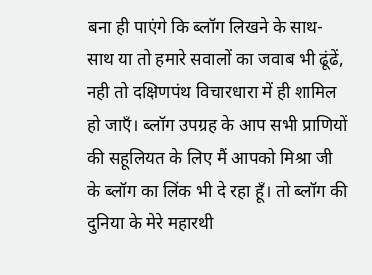बना ही पाएंगे कि ब्लॉग लिखने के साथ-साथ या तो हमारे सवालों का जवाब भी ढूंढें, नही तो दक्षिणपंथ विचारधारा में ही शामिल हो जाएँ। ब्लॉग उपग्रह के आप सभी प्राणियों की सहूलियत के लिए मैं आपको मिश्रा जी के ब्लॉग का लिंक भी दे रहा हूँ। तो ब्लॉग की दुनिया के मेरे महारथी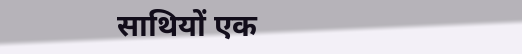साथियों एक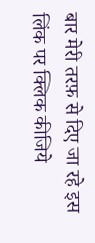बार मेरी तरफ़ से दिए जा रहे इस लिंक पर क्लिक कीजिये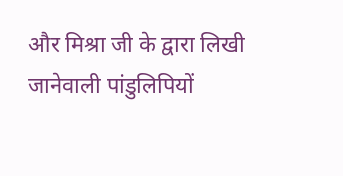और मिश्रा जी के द्वारा लिखी जानेवाली पांडुलिपियों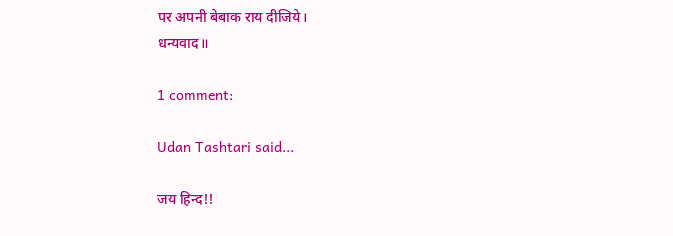पर अपनी बेबाक राय दीजिये।
धन्यवाद॥

1 comment:

Udan Tashtari said...

जय हिन्द!!